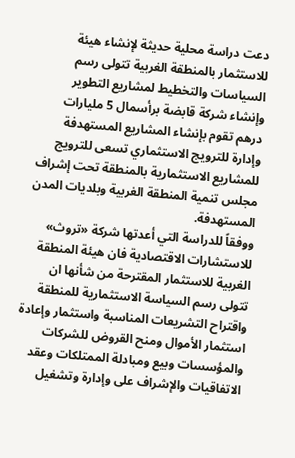دعت دراسة محلية حديثة لإنشاء هيئة للاستثمار بالمنطقة الغربية تتولى رسم السياسات والتخطيط لمشاريع التطوير وإنشاء شركة قابضة برأسمال 5 مليارات درهم تقوم بإنشاء المشاريع المستهدفة وإدارة للترويج الاستثماري تسعى للترويج للمشاريع الاستثمارية بالمنطقة تحت إشراف مجلس تنمية المنطقة الغربية وبلديات المدن المستهدفة.
ووفقاً للدراسة التي أعدتها شركة «تروث» للاستشارات الاقتصادية فان هيئة المنطقة الغربية للاستثمار المقترحة من شأنها ان تتولى رسم السياسة الاستثمارية للمنطقة واقتراح التشريعات المناسبة واستثمار وإعادة استثمار الأموال ومنح القروض للشركات والمؤسسات وبيع ومبادلة الممتلكات وعقد الاتفاقيات والإشراف على وإدارة وتشغيل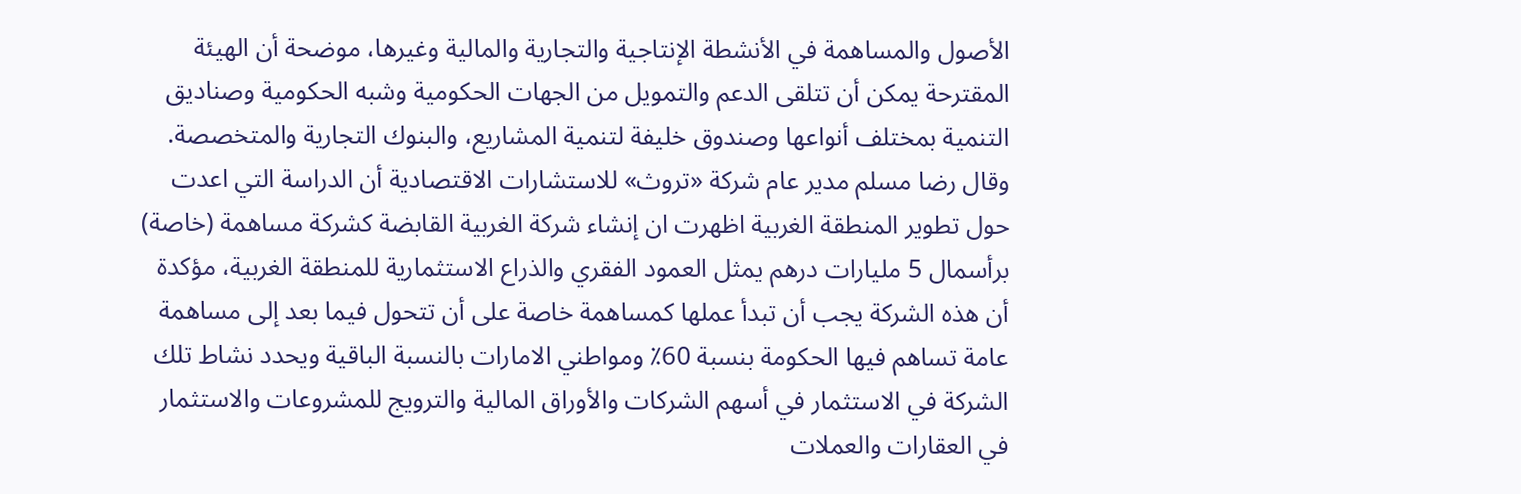الأصول والمساهمة في الأنشطة الإنتاجية والتجارية والمالية وغيرها، موضحة أن الهيئة المقترحة يمكن أن تتلقى الدعم والتمويل من الجهات الحكومية وشبه الحكومية وصناديق التنمية بمختلف أنواعها وصندوق خليفة لتنمية المشاريع، والبنوك التجارية والمتخصصة.
وقال رضا مسلم مدير عام شركة «تروث» للاستشارات الاقتصادية أن الدراسة التي اعدت حول تطوير المنطقة الغربية اظهرت ان إنشاء شركة الغربية القابضة كشركة مساهمة (خاصة) برأسمال 5 مليارات درهم يمثل العمود الفقري والذراع الاستثمارية للمنطقة الغربية، مؤكدة أن هذه الشركة يجب أن تبدأ عملها كمساهمة خاصة على أن تتحول فيما بعد إلى مساهمة عامة تساهم فيها الحكومة بنسبة 60٪ ومواطني الامارات بالنسبة الباقية ويحدد نشاط تلك الشركة في الاستثمار في أسهم الشركات والأوراق المالية والترويج للمشروعات والاستثمار في العقارات والعملات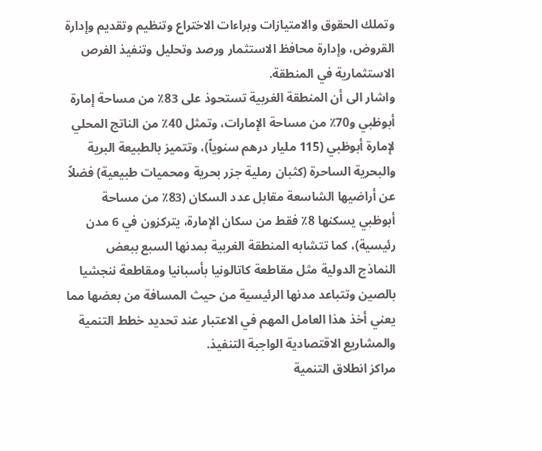وتملك الحقوق والامتيازات وبراءات الاختراع وتنظيم وتقديم وإدارة القروض، وإدارة محافظ الاستثمار ورصد وتحليل وتنفيذ الفرص الاستثمارية في المنطقة.
واشار الى أن المنطقة الغربية تستحوذ على 83٪ من مساحة إمارة أبوظبي و70٪ من مساحة الإمارات، وتمثل 40٪ من الناتج المحلي لإمارة أبوظبي (115 مليار درهم سنوياً)، وتتميز بالطبيعة البرية والبحرية الساحرة (كثبان رملية جزر بحرية ومحميات طبيعية) فضلاً عن أراضيها الشاسعة مقابل عدد السكان (83٪ من مساحة أبوظبي يسكنها 8٪ فقط من سكان الإمارة، يتركزون في 6 مدن رئيسية)، كما تتشابه المنطقة الغربية بمدنها السبع ببعض النماذج الدولية مثل مقاطعة كاتالونيا بأسبانيا ومقاطعة ننجشيا بالصين وتتباعد مدنها الرئيسية من حيث المسافة من بعضها مما يعني أخذ هذا العامل المهم في الاعتبار عند تحديد خطط التنمية والمشاريع الاقتصادية الواجبة التنفيذ.
مراكز انطلاق التنمية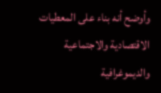وأوضح أنه بناء على المعطيات الاقتصادية والاجتماعية والديموغرافية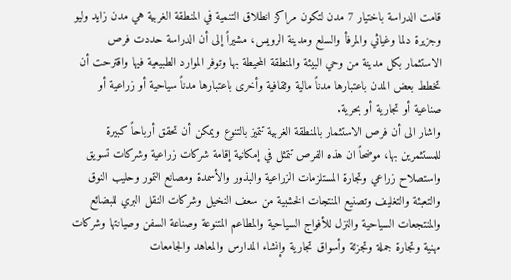قامت الدراسة باختيار 7 مدن لتكون مراكز انطلاق التنمية في المنطقة الغربية هي مدن زايد وليو وجزيرة دلما وغياثي والمرفأ والسلع ومدينة الرويس، مشيراً إلى أن الدراسة حددت فرص الاستثمار بكل مدينة من وحي البيئة والمنطقة المحيطة بها وتوفر الموارد الطبيعية فيها واقترحت أن تخطط بعض المدن باعتبارها مدناً مالية وثقافية وأخرى باعتبارها مدناً سياحية أو زراعية أو صناعية أو تجارية أو بحرية.
واشار الى أن فرص الاستثمار بالمنطقة الغربية تتميز بالتنوع ويمكن أن تحقق أرباحاً كبيرة للمستثمرين بها، موضحاً ان هذه الفرص تتمثل في إمكانية إقامة شركات زراعية وشركات تسويق واستصلاح زراعي وتجارة المستلزمات الزراعية والبذور والأسمدة ومصانع التمور وحليب النوق والتعبئة والتغليف وتصنيع المنتجات الخشبية من سعف النخيل وشركات النقل البري للبضائع والمنتجعات السياحية والنزل للأفواج السياحية والمطاعم المتنوعة وصناعة السفن وصيانتها وشركات مهنية وتجارة جملة وتجزئة وأسواق تجارية وإنشاء المدارس والمعاهد والجامعات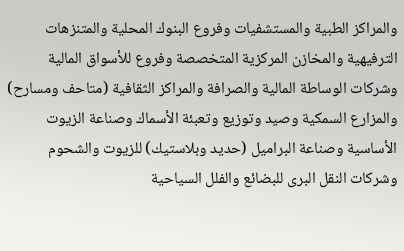والمراكز الطبية والمستشفيات وفروع البنوك المحلية والمتنزهات الترفيهية والمخازن المركزية المتخصصة وفروع للأسواق المالية وشركات الوساطة المالية والصرافة والمراكز الثقافية (متاحف ومسارح) والمزارع السمكية وصيد وتوزيع وتعبئة الأسماك وصناعة الزيوت الأساسية وصناعة البراميل (حديد وبلاستيك) للزيوت والشحوم وشركات النقل البرى للبضائع والفلل السياحية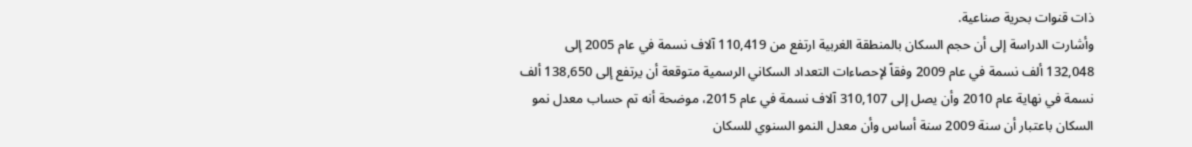ذات قنوات بحرية صناعية.
وأشارت الدراسة إلى أن حجم السكان بالمنطقة الغربية ارتفع من 110,419 آلاف نسمة في عام 2005 إلى 132,048 ألف نسمة في عام 2009 وفقاً لإحصاءات التعداد السكاني الرسمية متوقعة أن يرتفع إلى 138,650 ألف نسمة في نهاية عام 2010 وأن يصل إلى 310,107 آلاف نسمة في عام 2015، موضحة أنه تم حساب معدل نمو السكان باعتبار أن سنة 2009 سنة أساس وأن معدل النمو السنوي للسكان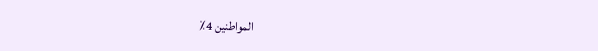المواطنين 4٪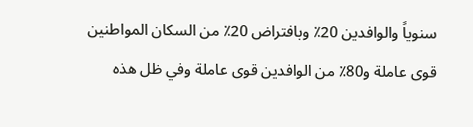سنوياً والوافدين 20٪ وبافتراض 20٪ من السكان المواطنين قوى عاملة و80٪ من الوافدين قوى عاملة وفي ظل هذه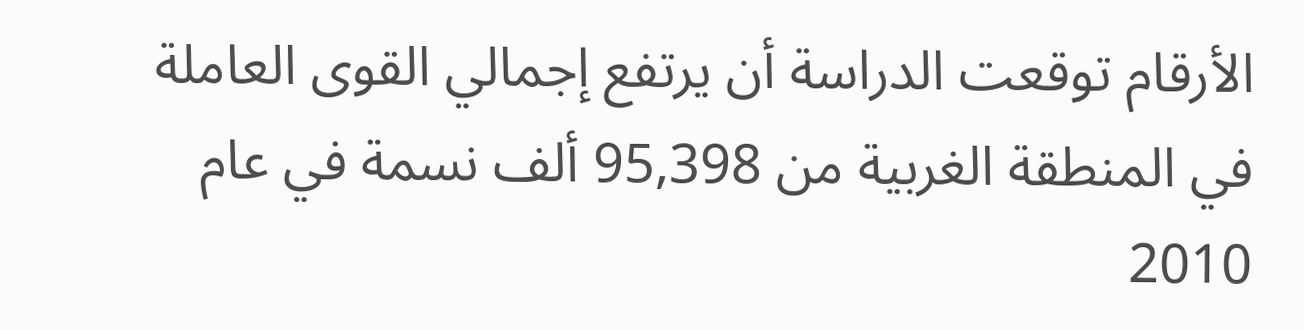الأرقام توقعت الدراسة أن يرتفع إجمالي القوى العاملة في المنطقة الغربية من 95,398 ألف نسمة في عام 2010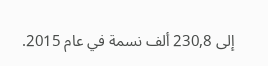إلى 230,8 ألف نسمة في عام 2015.